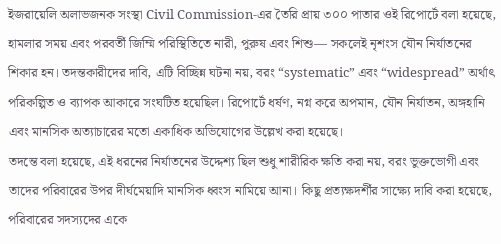ইজরায়েলি অলাভজনক সংস্থা Civil Commission-এর তৈরি প্রায় ৩০০ পাতার ওই রিপোর্টে বলা হয়েছে, হামলার সময় এবং পরবর্তী জিম্মি পরিস্থিতিতে নারী, পুরুষ এবং শিশু— সকলেই নৃশংস যৌন নির্যাতনের শিকার হন। তদন্তকারীদের দাবি, এটি বিচ্ছিন্ন ঘটনা নয়, বরং “systematic” এবং “widespread” অর্থাৎ পরিকল্পিত ও ব্যাপক আকারে সংঘটিত হয়েছিল। রিপোর্টে ধর্ষণ, নগ্ন করে অপমান, যৌন নির্যাতন, অঙ্গহানি এবং মানসিক অত্যাচারের মতো একাধিক অভিযোগের উল্লেখ করা হয়েছে।
তদন্তে বলা হয়েছে, এই ধরনের নির্যাতনের উদ্দেশ্য ছিল শুধু শারীরিক ক্ষতি করা নয়, বরং ভুক্তভোগী এবং তাদের পরিবারের উপর দীর্ঘমেয়াদি মানসিক ধ্বংস নামিয়ে আনা। কিছু প্রত্যক্ষদর্শীর সাক্ষ্যে দাবি করা হয়েছে, পরিবারের সদস্যদের একে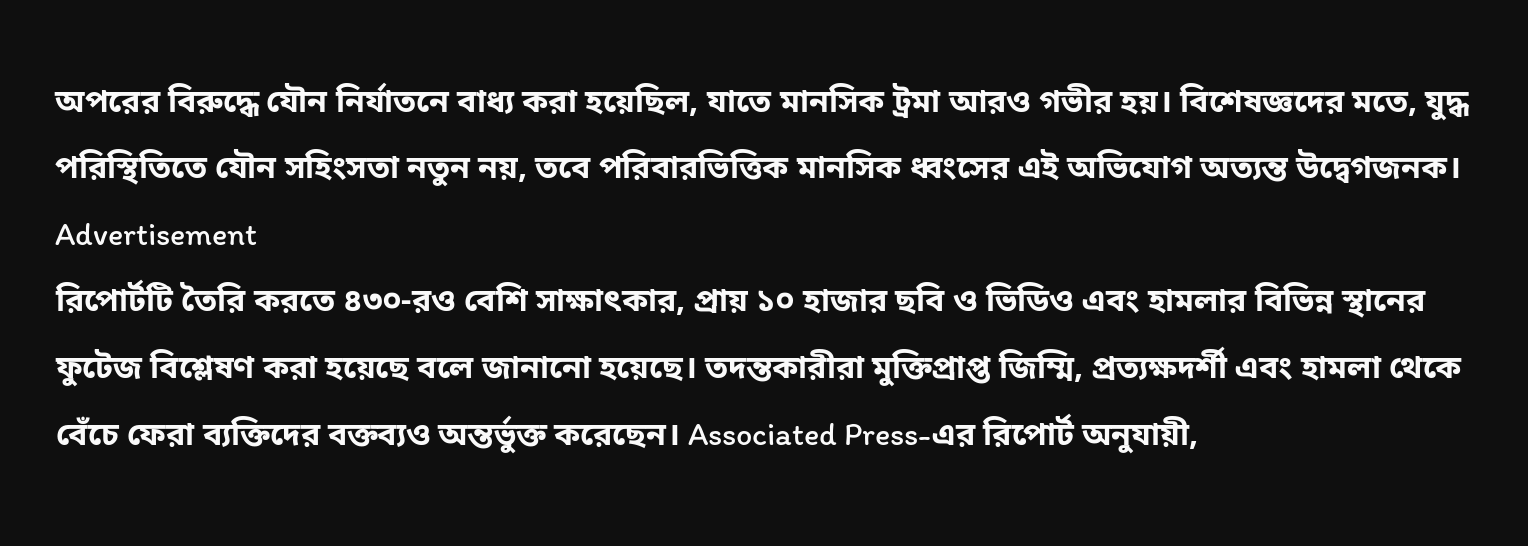অপরের বিরুদ্ধে যৌন নির্যাতনে বাধ্য করা হয়েছিল, যাতে মানসিক ট্রমা আরও গভীর হয়। বিশেষজ্ঞদের মতে, যুদ্ধ পরিস্থিতিতে যৌন সহিংসতা নতুন নয়, তবে পরিবারভিত্তিক মানসিক ধ্বংসের এই অভিযোগ অত্যন্ত উদ্বেগজনক।
Advertisement
রিপোর্টটি তৈরি করতে ৪৩০-রও বেশি সাক্ষাৎকার, প্রায় ১০ হাজার ছবি ও ভিডিও এবং হামলার বিভিন্ন স্থানের ফুটেজ বিশ্লেষণ করা হয়েছে বলে জানানো হয়েছে। তদন্তকারীরা মুক্তিপ্রাপ্ত জিম্মি, প্রত্যক্ষদর্শী এবং হামলা থেকে বেঁচে ফেরা ব্যক্তিদের বক্তব্যও অন্তর্ভুক্ত করেছেন। Associated Press-এর রিপোর্ট অনুযায়ী,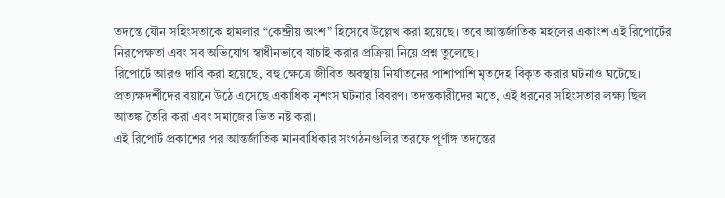তদন্তে যৌন সহিংসতাকে হামলার “কেন্দ্রীয় অংশ” হিসেবে উল্লেখ করা হয়েছে। তবে আন্তর্জাতিক মহলের একাংশ এই রিপোর্টের নিরপেক্ষতা এবং সব অভিযোগ স্বাধীনভাবে যাচাই করার প্রক্রিয়া নিয়ে প্রশ্ন তুলেছে।
রিপোর্টে আরও দাবি করা হয়েছে, বহু ক্ষেত্রে জীবিত অবস্থায় নির্যাতনের পাশাপাশি মৃতদেহ বিকৃত করার ঘটনাও ঘটেছে। প্রত্যক্ষদর্শীদের বয়ানে উঠে এসেছে একাধিক নৃশংস ঘটনার বিবরণ। তদন্তকারীদের মতে, এই ধরনের সহিংসতার লক্ষ্য ছিল আতঙ্ক তৈরি করা এবং সমাজের ভিত নষ্ট করা।
এই রিপোর্ট প্রকাশের পর আন্তর্জাতিক মানবাধিকার সংগঠনগুলির তরফে পূর্ণাঙ্গ তদন্তের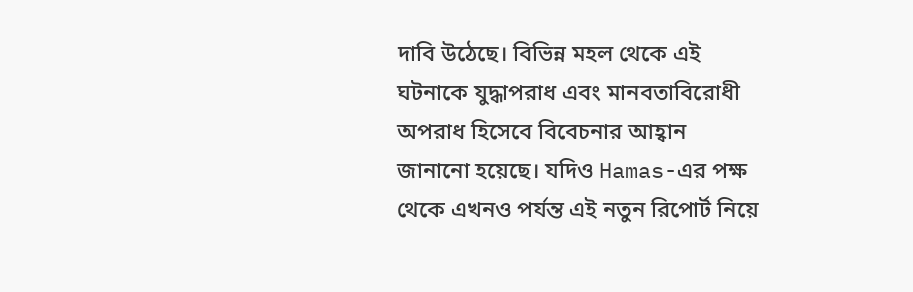দাবি উঠেছে। বিভিন্ন মহল থেকে এই ঘটনাকে যুদ্ধাপরাধ এবং মানবতাবিরোধী অপরাধ হিসেবে বিবেচনার আহ্বান জানানো হয়েছে। যদিও Hamas-এর পক্ষ থেকে এখনও পর্যন্ত এই নতুন রিপোর্ট নিয়ে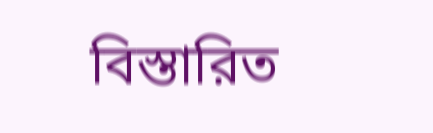বিস্তারিত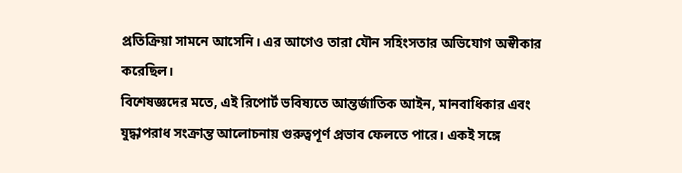প্রতিক্রিয়া সামনে আসেনি। এর আগেও তারা যৌন সহিংসতার অভিযোগ অস্বীকার করেছিল।
বিশেষজ্ঞদের মতে, এই রিপোর্ট ভবিষ্যতে আন্তর্জাতিক আইন, মানবাধিকার এবং যুদ্ধাপরাধ সংক্রান্ত আলোচনায় গুরুত্বপূর্ণ প্রভাব ফেলতে পারে। একই সঙ্গে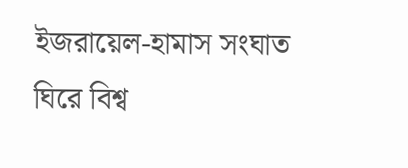ইজরায়েল-হামাস সংঘাত ঘিরে বিশ্ব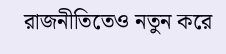রাজনীতিতেও নতুন করে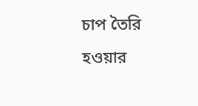চাপ তৈরি হওয়ার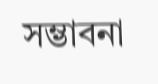সম্ভাবনা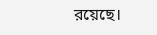রয়েছে।